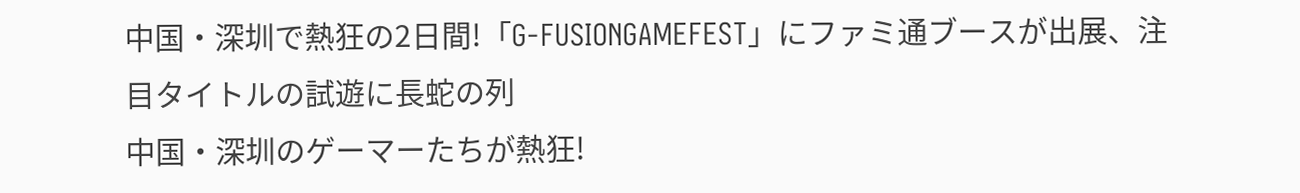中国・深圳で熱狂の2日間!「G-FUSIONGAMEFEST」にファミ通ブースが出展、注目タイトルの試遊に長蛇の列
中国・深圳のゲーマーたちが熱狂!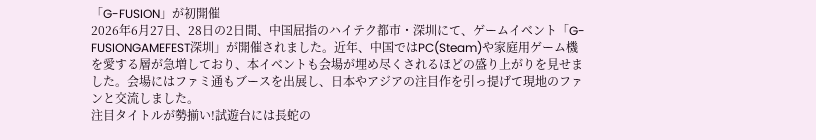「G-FUSION」が初開催
2026年6月27日、28日の2日間、中国屈指のハイテク都市・深圳にて、ゲームイベント「G-FUSIONGAMEFEST深圳」が開催されました。近年、中国ではPC(Steam)や家庭用ゲーム機を愛する層が急増しており、本イベントも会場が埋め尽くされるほどの盛り上がりを見せました。会場にはファミ通もブースを出展し、日本やアジアの注目作を引っ提げて現地のファンと交流しました。
注目タイトルが勢揃い!試遊台には長蛇の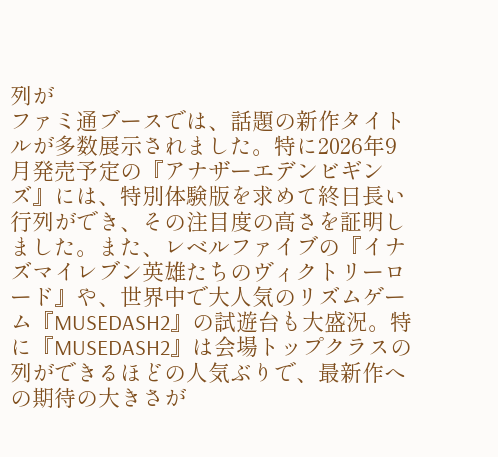列が
ファミ通ブースでは、話題の新作タイトルが多数展示されました。特に2026年9月発売予定の『アナザーエデンビギンズ』には、特別体験版を求めて終日長い行列ができ、その注目度の高さを証明しました。また、レベルファイブの『イナズマイレブン英雄たちのヴィクトリーロード』や、世界中で大人気のリズムゲーム『MUSEDASH2』の試遊台も大盛況。特に『MUSEDASH2』は会場トップクラスの列ができるほどの人気ぶりで、最新作への期待の大きさが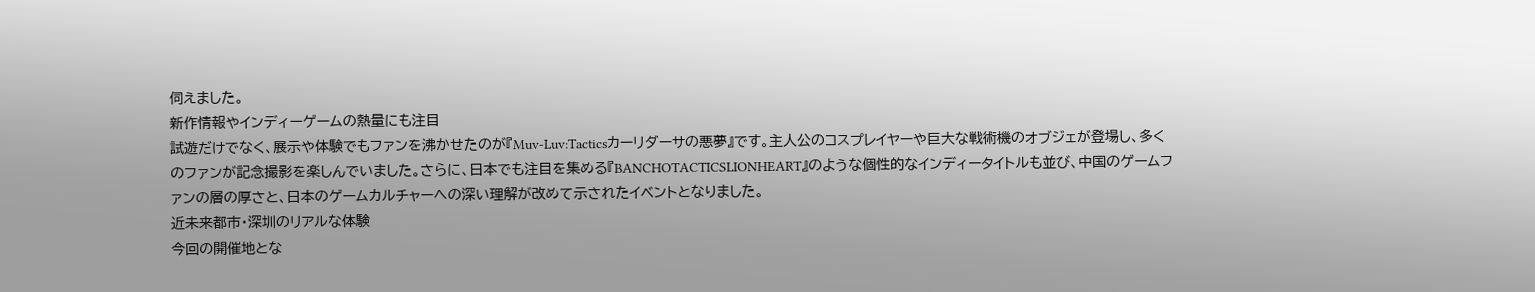伺えました。
新作情報やインディーゲームの熱量にも注目
試遊だけでなく、展示や体験でもファンを沸かせたのが『Muv-Luv:Tacticsカーリダーサの悪夢』です。主人公のコスプレイヤーや巨大な戦術機のオブジェが登場し、多くのファンが記念撮影を楽しんでいました。さらに、日本でも注目を集める『BANCHOTACTICSLIONHEART』のような個性的なインディータイトルも並び、中国のゲームファンの層の厚さと、日本のゲームカルチャーへの深い理解が改めて示されたイベントとなりました。
近未来都市・深圳のリアルな体験
今回の開催地とな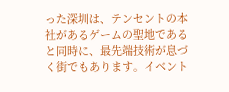った深圳は、テンセントの本社があるゲームの聖地であると同時に、最先端技術が息づく街でもあります。イベント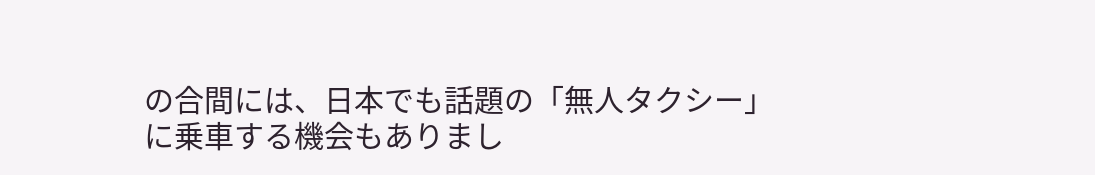の合間には、日本でも話題の「無人タクシー」に乗車する機会もありまし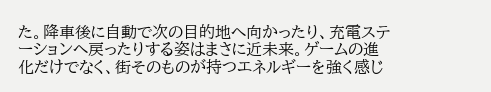た。降車後に自動で次の目的地へ向かったり、充電ステーションへ戻ったりする姿はまさに近未来。ゲームの進化だけでなく、街そのものが持つエネルギーを強く感じ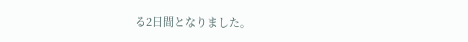る2日間となりました。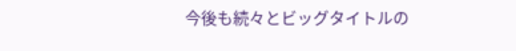今後も続々とビッグタイトルの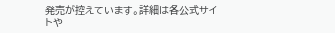発売が控えています。詳細は各公式サイトや